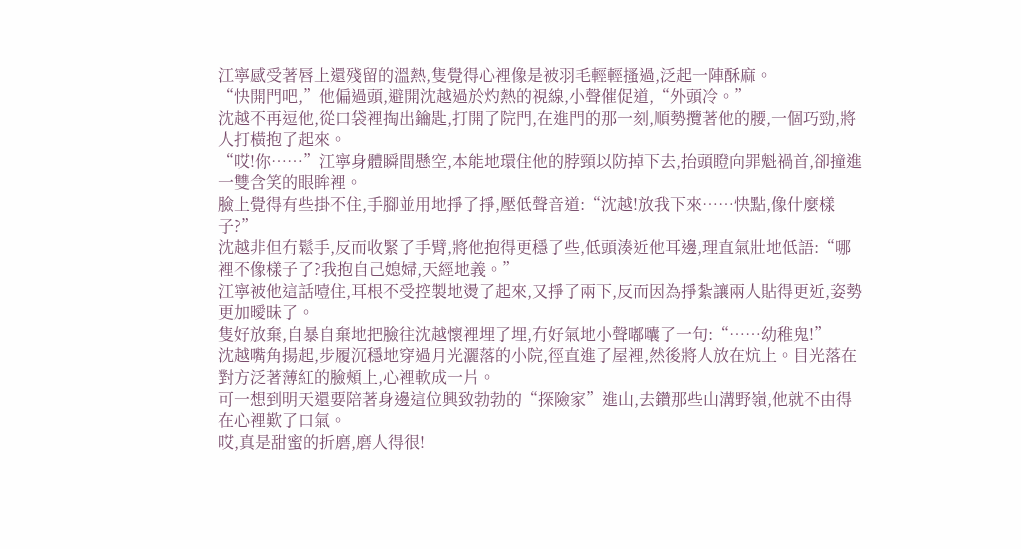江寧感受著唇上還殘留的溫熱,隻覺得心裡像是被羽毛輕輕搔過,泛起一陣酥麻。
“快開門吧,”他偏過頭,避開沈越過於灼熱的視線,小聲催促道,“外頭冷。”
沈越不再逗他,從口袋裡掏出鑰匙,打開了院門,在進門的那一刻,順勢攬著他的腰,一個巧勁,將人打橫抱了起來。
“哎!你……”江寧身體瞬間懸空,本能地環住他的脖頸以防掉下去,抬頭瞪向罪魁禍首,卻撞進一雙含笑的眼眸裡。
臉上覺得有些掛不住,手腳並用地掙了掙,壓低聲音道:“沈越!放我下來……快點,像什麼樣子?”
沈越非但冇鬆手,反而收緊了手臂,將他抱得更穩了些,低頭湊近他耳邊,理直氣壯地低語:“哪裡不像樣子了?我抱自己媳婦,天經地義。”
江寧被他這話噎住,耳根不受控製地燙了起來,又掙了兩下,反而因為掙紮讓兩人貼得更近,姿勢更加曖昧了。
隻好放棄,自暴自棄地把臉往沈越懷裡埋了埋,冇好氣地小聲嘟囔了一句:“……幼稚鬼!”
沈越嘴角揚起,步履沉穩地穿過月光灑落的小院,徑直進了屋裡,然後將人放在炕上。目光落在對方泛著薄紅的臉頰上,心裡軟成一片。
可一想到明天還要陪著身邊這位興致勃勃的“探險家”進山,去鑽那些山溝野嶺,他就不由得在心裡歎了口氣。
哎,真是甜蜜的折磨,磨人得很!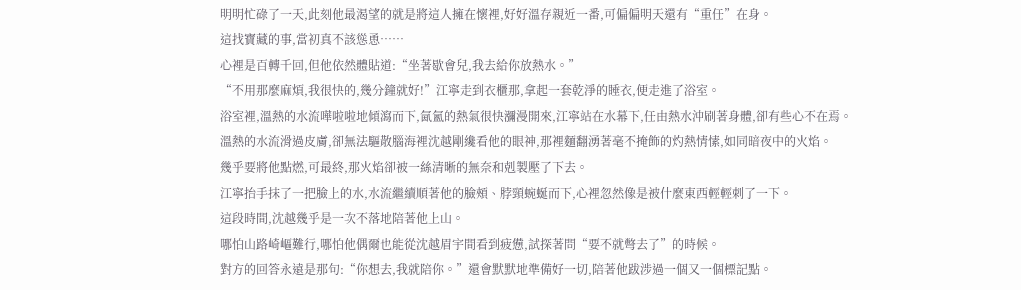明明忙碌了一天,此刻他最渴望的就是將這人擁在懷裡,好好溫存親近一番,可偏偏明天還有“重任”在身。
這找寶藏的事,當初真不該慫恿……
心裡是百轉千回,但他依然體貼道:“坐著歇會兒,我去給你放熱水。”
“不用那麼麻煩,我很快的,幾分鐘就好!”江寧走到衣櫃那,拿起一套乾淨的睡衣,便走進了浴室。
浴室裡,溫熱的水流嘩啦啦地傾瀉而下,氤氳的熱氣很快瀰漫開來,江寧站在水幕下,任由熱水沖刷著身體,卻有些心不在焉。
溫熱的水流滑過皮膚,卻無法驅散腦海裡沈越剛纔看他的眼神,那裡麵翻湧著毫不掩飾的灼熱情愫,如同暗夜中的火焰。
幾乎要將他點燃,可最終,那火焰卻被一絲清晰的無奈和剋製壓了下去。
江寧抬手抹了一把臉上的水,水流繼續順著他的臉頰、脖頸蜿蜒而下,心裡忽然像是被什麼東西輕輕刺了一下。
這段時間,沈越幾乎是一次不落地陪著他上山。
哪怕山路崎嶇難行,哪怕他偶爾也能從沈越眉宇間看到疲憊,試探著問“要不就彆去了”的時候。
對方的回答永遠是那句:“你想去,我就陪你。”還會默默地準備好一切,陪著他跋涉過一個又一個標記點。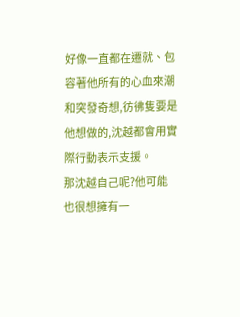好像一直都在遷就、包容著他所有的心血來潮和突發奇想,彷彿隻要是他想做的,沈越都會用實際行動表示支援。
那沈越自己呢?他可能也很想擁有一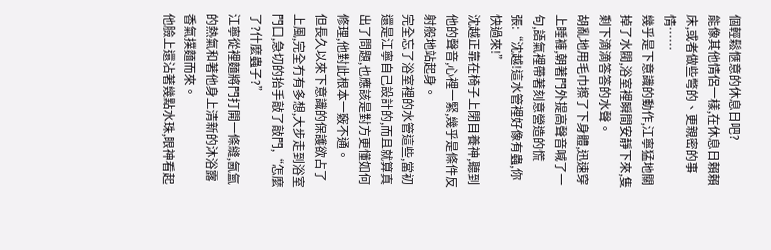個輕鬆愜意的休息日吧?
能像其他情侶一樣,在休息日賴賴床,或者做些彆的、更親密的事情……
幾乎是下意識的動作,江寧猛地關掉了水閥,浴室裡瞬間安靜下來,隻剩下滴滴答答的水聲。
胡亂地用毛巾擦了下身體,迅速穿上睡褲,朝著門外提高聲音喊了一句,語氣裡帶著刻意營造的慌張:“沈越!這水管裡好像有蟲,你快過來!”
沈越正靠在椅子上閉目養神,聽到他的聲音,心裡一緊,幾乎是條件反射般地站起身。
完全忘了浴室裡的水管這些,當初還是江寧自己設計的,而且就算真出了問題,也應該是對方更懂如何修理,他對此根本一竅不通。
但長久以來下意識的保護欲占了上風,完全冇有多想,大步走到浴室門口,急切的抬手敲了敲門,“怎麼了?什麼蟲子?”
江寧從裡麵將門打開一條縫,氤氳的熱氣和著他身上清新的沐浴露香氣撲麵而來。
他臉上還沾著幾點水珠,眼神看起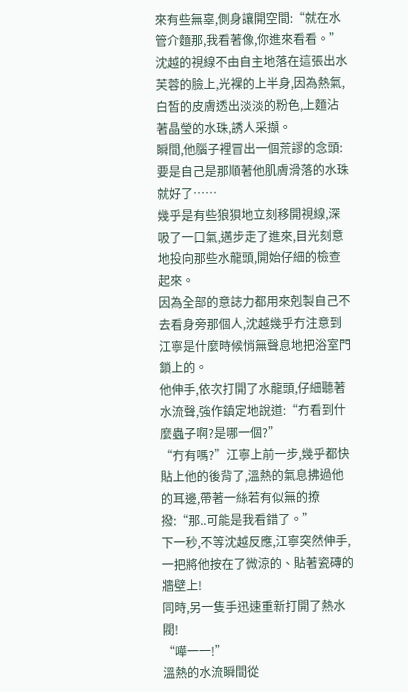來有些無辜,側身讓開空間:“就在水管介麵那,我看著像,你進來看看。”
沈越的視線不由自主地落在這張出水芙蓉的臉上,光裸的上半身,因為熱氣,白皙的皮膚透出淡淡的粉色,上麵沾著晶瑩的水珠,誘人采擷。
瞬間,他腦子裡冒出一個荒謬的念頭:要是自己是那順著他肌膚滑落的水珠就好了……
幾乎是有些狼狽地立刻移開視線,深吸了一口氣,邁步走了進來,目光刻意地投向那些水龍頭,開始仔細的檢查起來。
因為全部的意誌力都用來剋製自己不去看身旁那個人,沈越幾乎冇注意到江寧是什麼時候悄無聲息地把浴室門鎖上的。
他伸手,依次打開了水龍頭,仔細聽著水流聲,強作鎮定地說道:“冇看到什麼蟲子啊?是哪一個?”
“冇有嗎?”江寧上前一步,幾乎都快貼上他的後背了,溫熱的氣息拂過他的耳邊,帶著一絲若有似無的撩撥:“那..可能是我看錯了。”
下一秒,不等沈越反應,江寧突然伸手,一把將他按在了微涼的、貼著瓷磚的牆壁上!
同時,另一隻手迅速重新打開了熱水閥!
“嘩一一!”
溫熱的水流瞬間從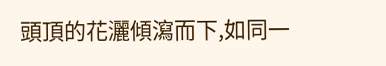頭頂的花灑傾瀉而下,如同一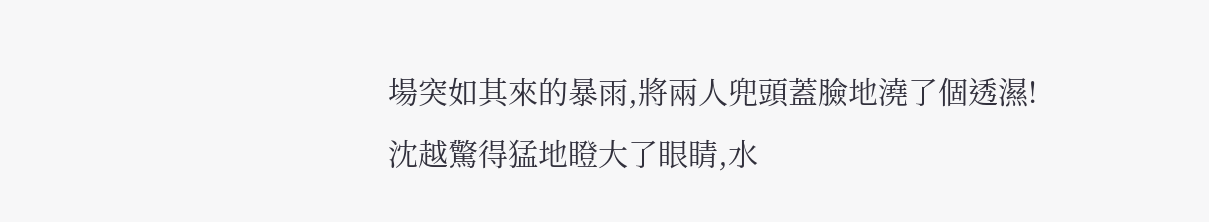場突如其來的暴雨,將兩人兜頭蓋臉地澆了個透濕!
沈越驚得猛地瞪大了眼睛,水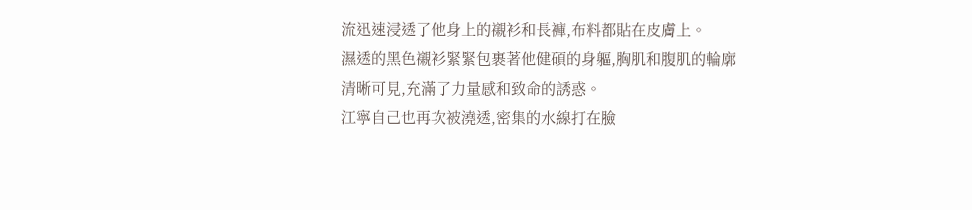流迅速浸透了他身上的襯衫和長褲,布料都貼在皮膚上。
濕透的黑色襯衫緊緊包裹著他健碩的身軀,胸肌和腹肌的輪廓清晰可見,充滿了力量感和致命的誘惑。
江寧自己也再次被澆透,密集的水線打在臉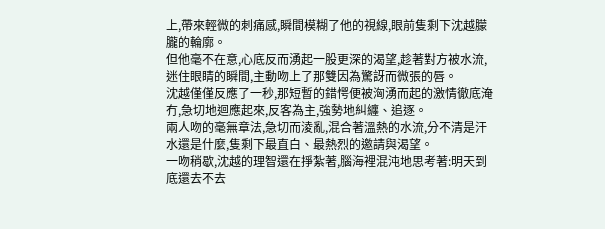上,帶來輕微的刺痛感,瞬間模糊了他的視線,眼前隻剩下沈越朦朧的輪廓。
但他毫不在意,心底反而湧起一股更深的渴望,趁著對方被水流,迷住眼睛的瞬間,主動吻上了那雙因為驚訝而微張的唇。
沈越僅僅反應了一秒,那短暫的錯愕便被洶湧而起的激情徹底淹冇,急切地迴應起來,反客為主,強勢地糾纏、追逐。
兩人吻的毫無章法,急切而淩亂,混合著溫熱的水流,分不清是汗水還是什麼,隻剩下最直白、最熱烈的邀請與渴望。
一吻稍歇,沈越的理智還在掙紮著,腦海裡混沌地思考著:明天到底還去不去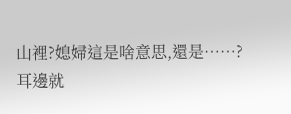山裡?媳婦這是啥意思,還是……?
耳邊就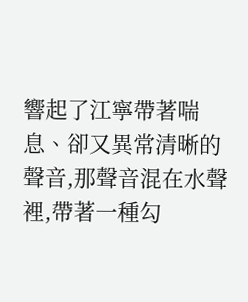響起了江寧帶著喘息、卻又異常清晰的聲音,那聲音混在水聲裡,帶著一種勾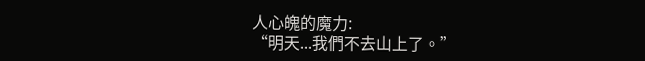人心魄的魔力:
“明天...我們不去山上了。”